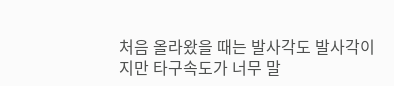처음 올라왔을 때는 발사각도 발사각이지만 타구속도가 너무 말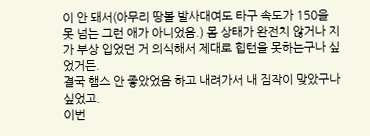이 안 돼서(아무리 땅볼 발사대여도 타구 속도가 150을 못 넘는 그런 애가 아니었음.) 몸 상태가 완전치 않거나 지가 부상 입었던 거 의식해서 제대로 힙턴을 못하는구나 싶었거든.
결국 햄스 안 좋았었음 하고 내려가서 내 짐작이 맞았구나 싶었고.
이번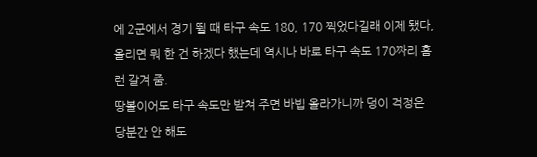에 2군에서 경기 뛸 때 타구 속도 180, 170 찍었다길래 이제 됐다, 올리면 뭐 한 건 하겠다 했는데 역시나 바로 타구 속도 170짜리 홈런 갈겨 줌.
땅볼이어도 타구 속도만 받쳐 주면 바빕 올라가니까 덩이 걱정은 당분간 안 해도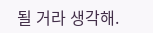될 거라 생각해.